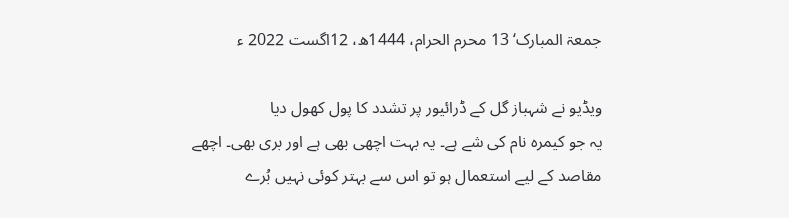جمعۃ المبارک‘ 13 محرم الحرام، 1444ھ، 12اگست 2022 ء

ویڈیو نے شہباز گل کے ڈرائیور پر تشدد کا پول کھول دیا
یہ جو کیمرہ نام کی شے ہے۔ یہ بہت اچھی بھی ہے اور بری بھی۔ اچھے مقاصد کے لیے استعمال ہو تو اس سے بہتر کوئی نہیں بُرے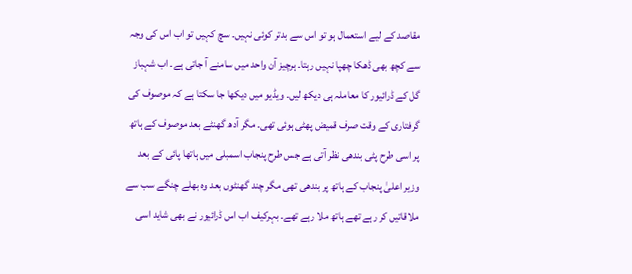مقاصد کے لیے استعمال ہو تو اس سے بدتر کوئی نہیں۔ سچ کہیں تو اب اس کی وجہ سے کچھ بھی ڈھکا چھپا نہیں رہتا۔ ہرچیز آن واحد میں سامنے آ جاتی ہے۔ اب شہباز گل کے ڈرائیور کا معاملہ ہی دیکھ لیں۔ ویڈیو میں دیکھا جا سکتا ہے کہ موصوف کی گرفتاری کے وقت صرف قمیض پھٹی ہوئی تھی۔ مگر آدھ گھنٹے بعد موصوف کے ہاتھ پر اسی طرح پٹی بندھی نظر آتی ہے جس طرح پنجاب اسمبلی میں ہاتھا پائی کے بعد وزیر اعلیٰ پنجاب کے ہاتھ پر بندھی تھی مگر چند گھنٹوں بعد وہ بھلے چنگے سب سے ملاقاتیں کر رہے تھے ہاتھ ملا رہے تھے۔ بہرکیف اب اس ڈرائیور نے بھی شاید اسی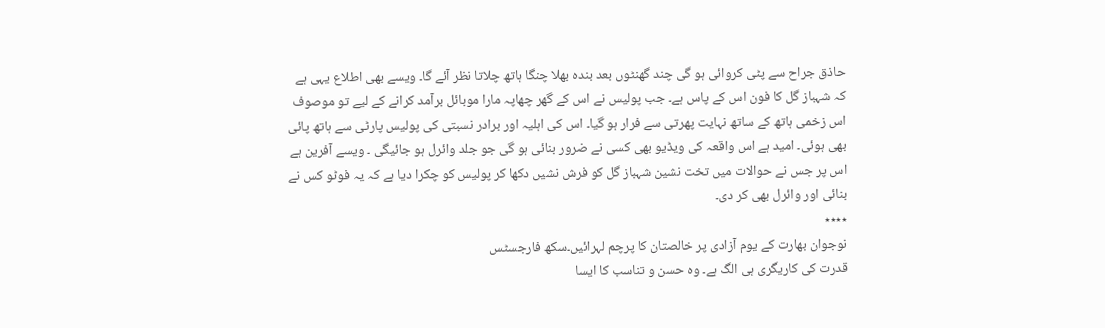حاذق جراح سے پٹی کروائی ہو گی چند گھنٹوں بعد بندہ بھلا چنگا ہاتھ چلاتا نظر آئے گا۔ ویسے بھی اطلاع یہی ہے کہ شہباز گل کا فون اس کے پاس ہے۔ جب پولیس نے اس کے گھر چھاپہ مارا موبائل برآمد کرانے کے لیے تو موصوف اس زخمی ہاتھ کے ساتھ نہایت پھرتی سے فرار ہو گیا۔ اس کی اہلیہ اور برادر نسبتی کی پولیس پارٹی سے ہاتھ پائی بھی ہوئی۔ امید ہے اس واقعہ کی ویڈیو بھی کسی نے ضرور بنائی ہو گی جو جلد وائرل ہو جائیگی ۔ ویسے آفرین ہے اس پر جس نے حوالات میں تخت نشین شہباز گل کو فرش نشیں دکھا کر پولیس کو چکرا دیا ہے کہ یہ فوٹو کس نے بنائی اور وائرل بھی کر دی۔
٭٭٭٭
نوجوان بھارت کے یوم آزادی پر خالصتان کا پرچم لہرائیں۔سکھ فارجسٹس
قدرت کی کاریگری ہی الگ ہے۔ وہ حسن و تناسب کا ایسا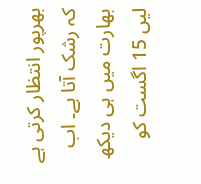بھرپور انتظار کرتی ہے کہ رشک آتا ہے۔ اب بھارت میں ہی دیکھ لیں 15 اگست کو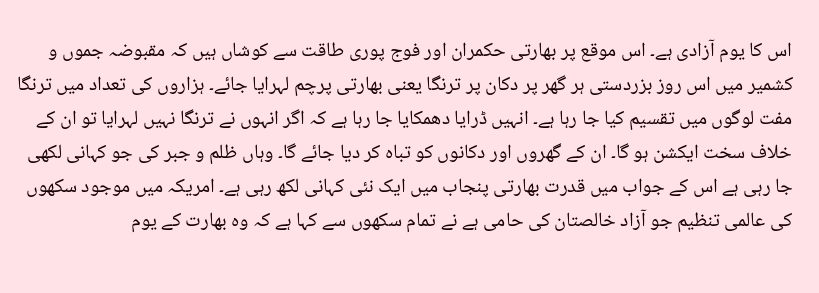اس کا یوم آزادی ہے۔ اس موقع پر بھارتی حکمران اور فوج پوری طاقت سے کوشاں ہیں کہ مقبوضہ جموں و کشمیر میں اس روز بزردستی ہر گھر پر دکان پر ترنگا یعنی بھارتی پرچم لہرایا جائے۔ ہزاروں کی تعداد میں ترنگا مفت لوگوں میں تقسیم کیا جا رہا ہے۔ انہیں ڈرایا دھمکایا جا رہا ہے کہ اگر انہوں نے ترنگا نہیں لہرایا تو ان کے خلاف سخت ایکشن ہو گا۔ ان کے گھروں اور دکانوں کو تباہ کر دیا جائے گا۔ وہاں ظلم و جبر کی جو کہانی لکھی جا رہی ہے اس کے جواب میں قدرت بھارتی پنجاب میں ایک نئی کہانی لکھ رہی ہے۔ امریکہ میں موجود سکھوں کی عالمی تنظیم جو آزاد خالصتان کی حامی ہے نے تمام سکھوں سے کہا ہے کہ وہ بھارت کے یوم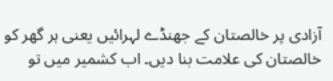آزادی پر خالصتان کے جھنڈے لہرائیں یعنی ہر گھر کو خالصتان کی علامت بنا دیں۔ اب کشمیر میں تو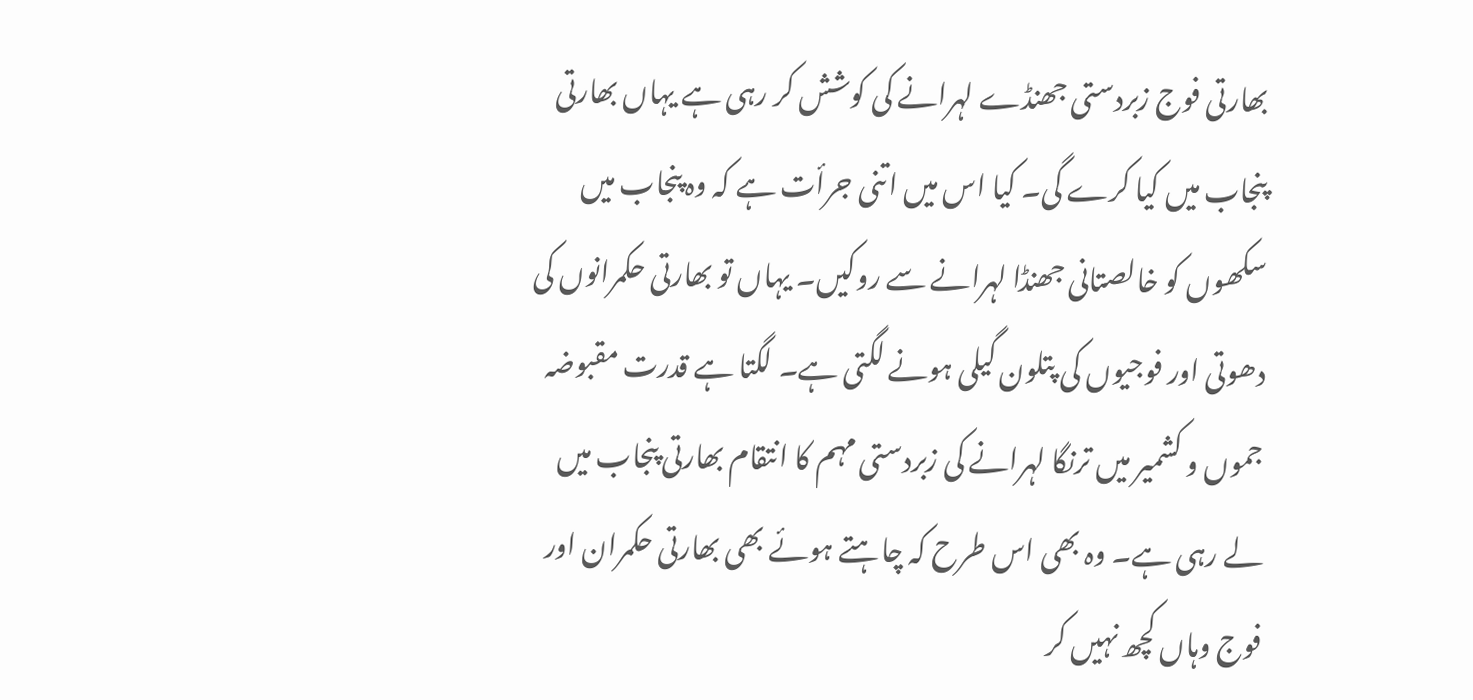بھارتی فوج زبردستی جھنڈے لہرانے کی کوشش کر رہی ہے یہاں بھارتی پنجاب میں کیا کرے گی۔ کیا اس میں اتنی جرأت ہے کہ وہ پنجاب میں سکھوں کو خالصتانی جھنڈا لہرانے سے روکیں۔ یہاں تو بھارتی حکمرانوں کی دھوتی اور فوجیوں کی پتلون گیلی ہونے لگتی ہے۔ لگتا ہے قدرت مقبوضہ جموں و کشمیر میں ترنگا لہرانے کی زبردستی مہم کا انتقام بھارتی پنجاب میں لے رہی ہے۔ وہ بھی اس طرح کہ چاہتے ہوئے بھی بھارتی حکمران اور فوج وہاں کچھ نہیں کر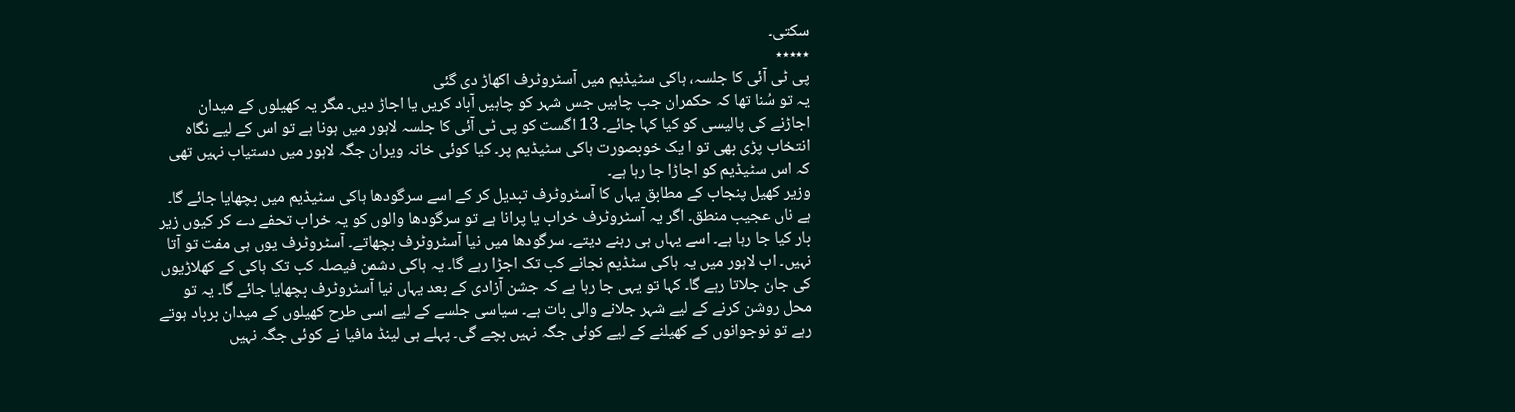سکتی۔
٭٭٭٭٭
پی ٹی آئی کا جلسہ، ہاکی سٹیڈیم میں آسٹروٹرف اکھاڑ دی گئی
یہ تو سُنا تھا کہ حکمران جب چاہیں جس شہر کو چاہیں آباد کریں یا اجاڑ دیں۔ مگر یہ کھیلوں کے میدان اجاڑنے کی پالیسی کو کیا کہا جائے۔ 13 اگست کو پی ٹی آئی کا جلسہ لاہور میں ہونا ہے تو اس کے لیے نگاہ انتخاب پڑی بھی تو ا یک خوبصورت ہاکی سٹیڈیم پر۔ کیا کوئی خانہ ویران جگہ لاہور میں دستیاب نہیں تھی کہ اس سٹیڈیم کو اجاڑا جا رہا ہے۔
وزیر کھیل پنجاب کے مطابق یہاں کا آسٹروٹرف تبدیل کر کے اسے سرگودھا ہاکی سٹیڈیم میں بچھایا جائے گا۔ ہے ناں عجیب منطق۔ اگر یہ آسٹروٹرف خراب یا پرانا ہے تو سرگودھا والوں کو یہ خراب تحفے دے کر کیوں زیر بار کیا جا رہا ہے۔ اسے یہاں ہی رہنے دیتے۔ سرگودھا میں نیا آسٹروٹرف بچھاتے۔ آسٹروٹرف یوں ہی مفت تو آتا نہیں۔ اب لاہور میں یہ ہاکی سٹڈیم نجانے کب تک اجڑا رہے گا۔ یہ ہاکی دشمن فیصلہ کب تک ہاکی کے کھلاڑیوں کی جان جلاتا رہے گا۔ کہا تو یہی جا رہا ہے کہ جشن آزادی کے بعد یہاں نیا آسٹروٹرف بچھایا جائے گا۔ یہ تو محل روشن کرنے کے لیے شہر جلانے والی بات ہے۔ سیاسی جلسے کے لیے اسی طرح کھیلوں کے میدان برباد ہوتے رہے تو نوجوانوں کے کھیلنے کے لیے کوئی جگہ نہیں بچے گی۔ پہلے ہی لینڈ مافیا نے کوئی جگہ نہیں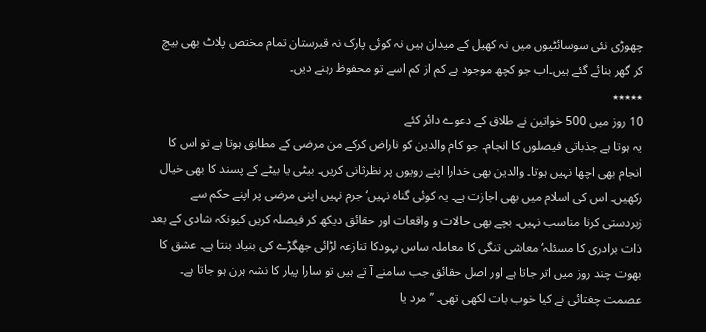چھوڑی نئی سوسائٹیوں میں نہ کھیل کے میدان ہیں نہ کوئی پارک نہ قبرستان تمام مختص پلاٹ بھی بیچ کر گھر بنائے گئے ہیں۔اب جو کچھ موجود ہے کم از کم اسے تو محفوظ رہنے دیں۔
٭٭٭٭٭
10 روز میں 500 خواتین نے طلاق کے دعوے دائر کئے
یہ ہوتا ہے جذباتی فیصلوں کا انجام۔ جو کام والدین کو ناراض کرکے من مرضی کے مطابق ہوتا ہے تو اس کا انجام بھی اچھا نہیں ہوتا۔ والدین بھی خدارا اپنے رویوں پر نظرثانی کریں۔ بیٹی یا بیٹے کے پسند کا بھی خیال رکھیں۔ اس کی اسلام میں بھی اجازت ہے۔ یہ کوئی گناہ نہیں‘ جرم نہیں اپنی مرضی پر اپنے حکم سے زبردستی کرنا مناسب نہیں۔ بچے بھی حالات و واقعات اور حقائق دیکھ کر فیصلہ کریں کیونکہ شادی کے بعد ذات برادری کا مسئلہ‘ معاشی تنگی کا معاملہ ساس بہودکا تنازعہ لڑائی جھگڑے کی بنیاد بنتا ہے۔ عشق کا بھوت چند روز میں اتر جاتا ہے اور اصل حقائق جب سامنے آ تے ہیں تو سارا پیار کا نشہ ہرن ہو جاتا ہے۔ عصمت چغتائی نے کیا خوب بات لکھی تھی۔ ’’مرد یا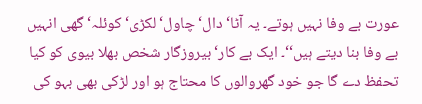عورت بے وفا نہیں ہوتے۔ یہ آٹا‘ دال‘ چاول‘ لکڑی‘ کوئلہ‘ گھی انہیں بے وفا بنا دیتے ہیں‘‘۔ ایک بے کار‘ بیروزگار شخص بھلا بیوی کو کیا تحفظ دے گا جو خود گھروالوں کا محتاج ہو اور لڑکی بھی بہو کی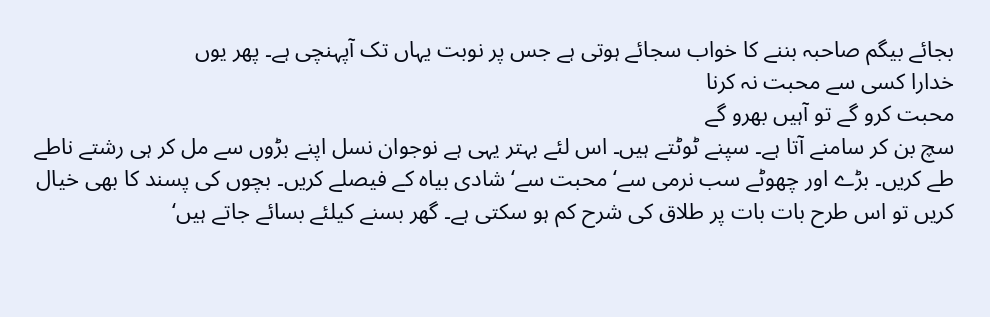بجائے بیگم صاحبہ بننے کا خواب سجائے ہوتی ہے جس پر نوبت یہاں تک آپہنچی ہے۔ پھر یوں
خدارا کسی سے محبت نہ کرنا
محبت کرو گے تو آہیں بھرو گے
سچ بن کر سامنے آتا ہے۔ سپنے ٹوٹتے ہیں۔ اس لئے بہتر یہی ہے نوجوان نسل اپنے بڑوں سے مل کر ہی رشتے ناطے طے کریں۔ بڑے اور چھوٹے سب نرمی سے‘ محبت سے‘ شادی بیاہ کے فیصلے کریں۔ بچوں کی پسند کا بھی خیال کریں تو اس طرح بات بات پر طلاق کی شرح کم ہو سکتی ہے۔ گھر بسنے کیلئے بسائے جاتے ہیں‘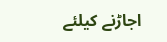اجاڑنے کیلئے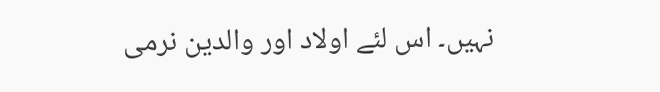نہیں۔ اس لئے اولاد اور والدین نرمی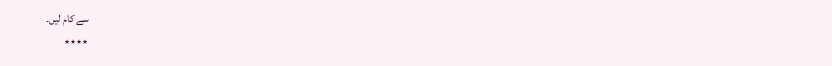سے کام لیں۔
٭٭٭٭